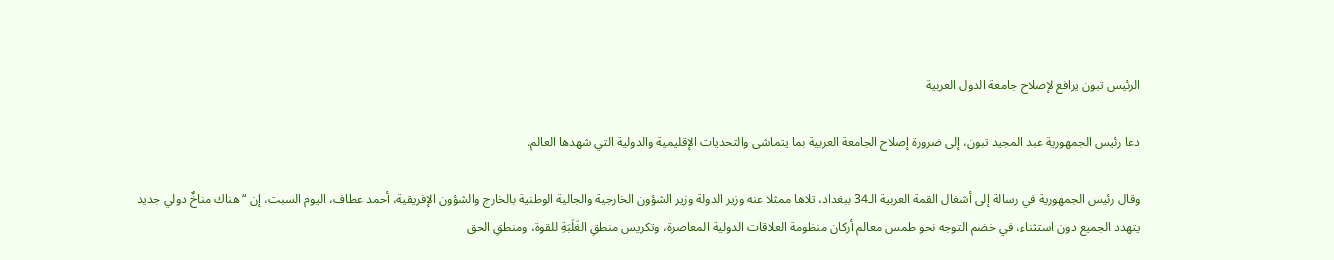الرئيس تبون يرافع لإصلاح جامعة الدول العربية

دعا رئيس الجمهورية عبد المجيد تبون، إلى ضرورة إصلاح الجامعة العربية بما يتماشى والتحديات الإقليمية والدولية التي شهدها العالم.

وقال رئيس الجمهورية في رسالة إلى أشغال القمة العربية الـ34 ببغداد، تلاها ممثلا عنه وزير الدولة وزير الشؤون الخارجية والجالية الوطنية بالخارج والشؤون الإفريقية، أحمد عطاف، اليوم السبت، إن “هناك مناخٌ دولي جديد يتهدد الجميع دون استثناء، في خضم التوجه نحو طمس معالم أركان منظومة العلاقات الدولية المعاصرة، وتكريس منطقِ الغَلَبَةِ للقوة، ومنطقِ الحق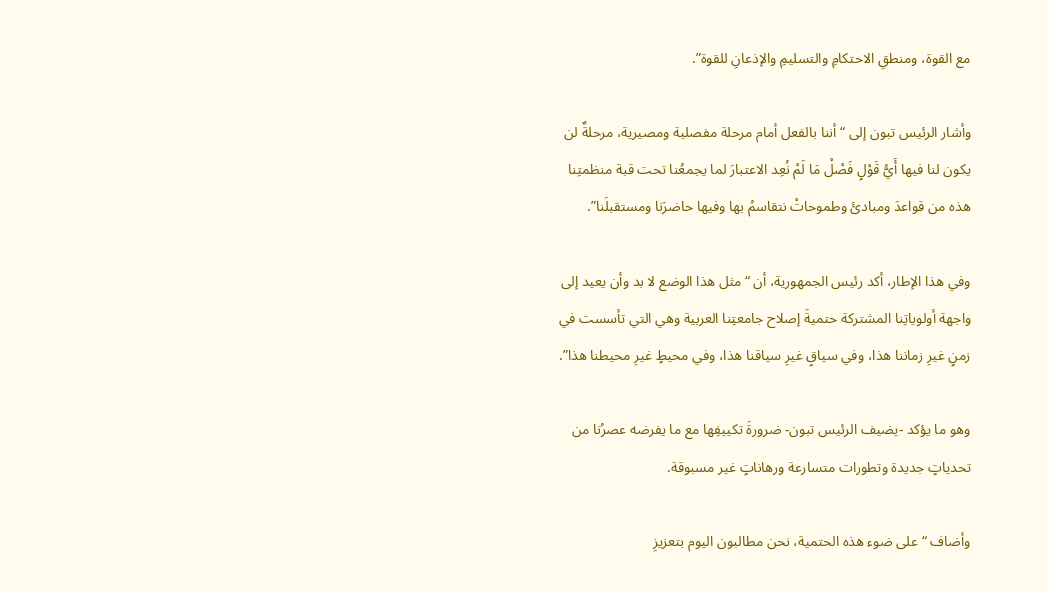مع القوة، ومنطقِ الاحتكامِ والتسليمِ والإذعانِ للقوة”.

وأشار الرئيس تبون إلى “أننا بالفعل أمام مرحلة مفصلية ومصيرية، مرحلةٌ لن يكون لنا فيها أَيُّ قَوْلٍ فَصْلْ مَا لَمْ نُعِد الاعتبارَ لما يجمعُنا تحت قبة منظمتِنا هذه من قواعدَ ومبادئَ وطموحاتْ نتقاسمُ بها وفيها حاضرَنا ومستقبلَنا”.

وفي هذا الإطار، أكد رئيس الجمهورية، أن “مثل هذا الوضع لا بد وأن يعيد إلى واجهة أولوياتِنا المشتركة حتميةَ إصلاح جامعتِنا العربية وهي التي تأسست في زمنٍ غيرِ زماننا هذا، وفي سياقٍ غيرِ سياقنا هذا، وفي محيطٍ غيرِ محيطنا هذا”.

وهو ما يؤكد -يضيف الرئيس تبون- ضرورةَ تكييفِها مع ما يفرضه عصرُنا من تحدياتٍ جديدة وتطورات متسارعة ورهاناتٍ غير مسبوقة.

وأضاف “على ضوء هذه الحتمية، نحن مطالبون اليوم بتعزيزِ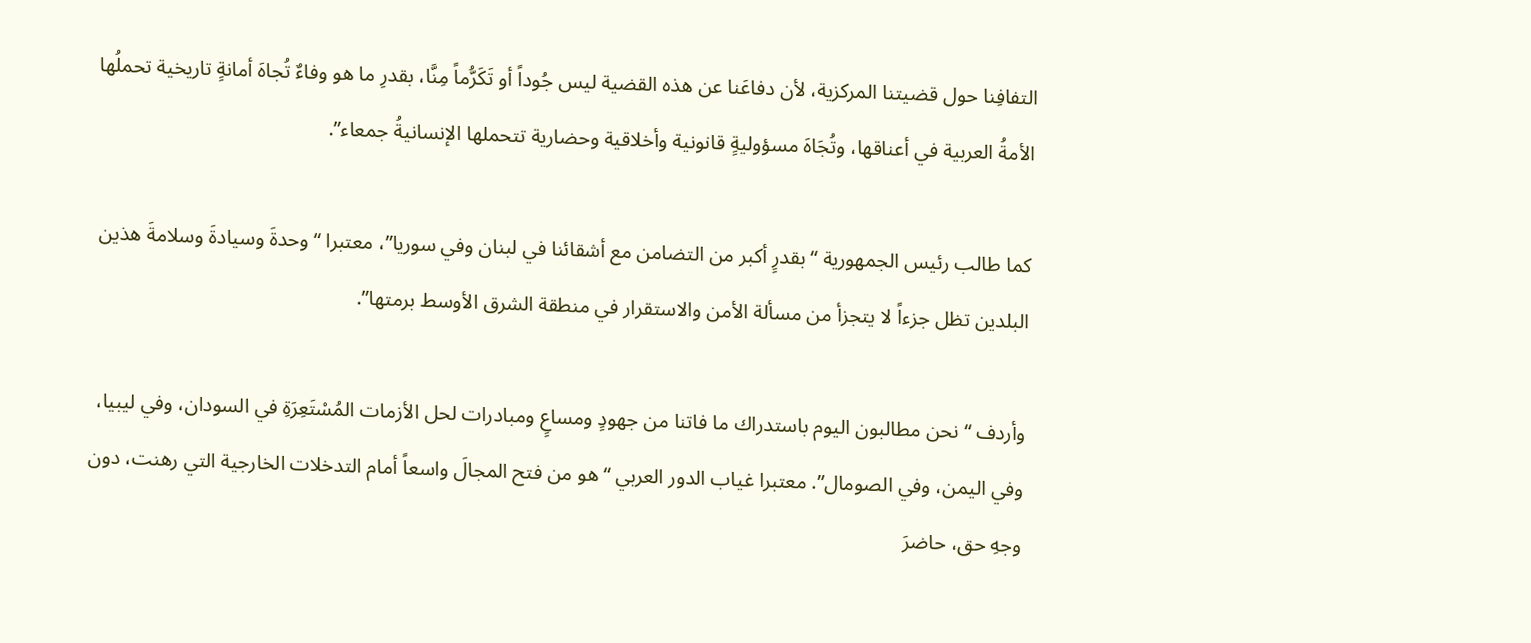التفافِنا حول قضيتنا المركزية، لأن دفاعَنا عن هذه القضية ليس جُوداً أو تَكَرُّماً مِنَّا، بقدرِ ما هو وفاءٌ تُجاهَ أمانةٍ تاريخية تحملُها الأمةُ العربية في أعناقها، وتُجَاهَ مسؤوليةٍ قانونية وأخلاقية وحضارية تتحملها الإنسانيةُ جمعاء”.

كما طالب رئيس الجمهورية “بقدرٍ أكبر من التضامن مع أشقائنا في لبنان وفي سوريا”، معتبرا “وحدةَ وسيادةَ وسلامةَ هذين البلدين تظل جزءاً لا يتجزأ من مسألة الأمن والاستقرار في منطقة الشرق الأوسط برمتها”.

وأردف “نحن مطالبون اليوم باستدراك ما فاتنا من جهودٍ ومساعٍ ومبادرات لحل الأزمات المُسْتَعِرَةِ في السودان، وفي ليبيا، وفي اليمن، وفي الصومال”. معتبرا غياب الدور العربي “هو من فتح المجالَ واسعاً أمام التدخلات الخارجية التي رهنت، دون وجهِ حق، حاضرَ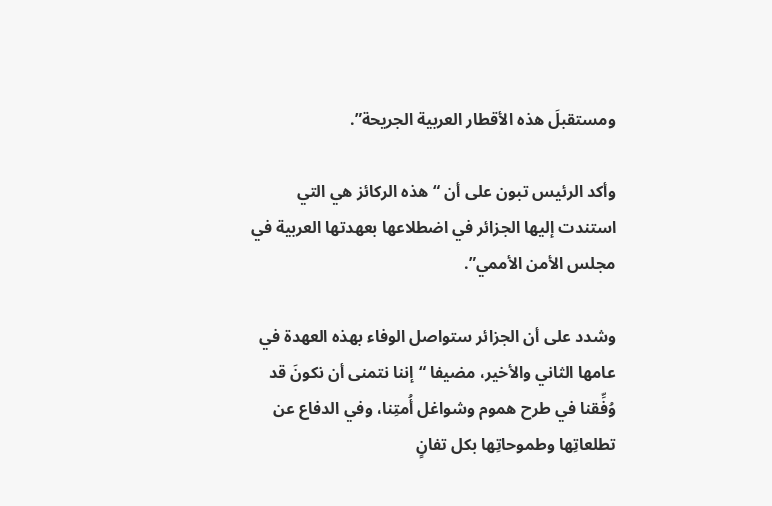ومستقبلَ هذه الأقطار العربية الجريحة”.

وأكد الرئيس تبون على أن “هذه الركائز هي التي استندت إليها الجزائر في اضطلاعها بعهدتها العربية في مجلس الأمن الأممي”.

وشدد على أن الجزائر ستواصل الوفاء بهذه العهدة في عامها الثاني والأخير، مضيفا “إننا نتمنى أن نكونَ قد وُفِّقنا في طرح هموم وشواغل أُمتِنا، وفي الدفاع عن تطلعاتِها وطموحاتِها بكل تفانٍ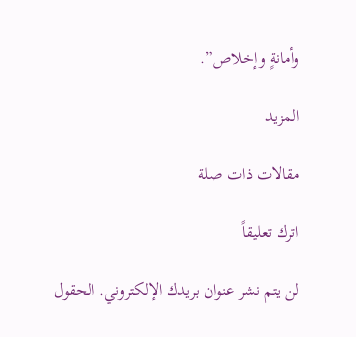وأمانةٍ وإخلاص”.

المزيد

مقالات ذات صلة

اترك تعليقاً

لن يتم نشر عنوان بريدك الإلكتروني. الحقول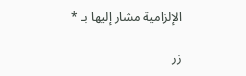الإلزامية مشار إليها بـ *

زر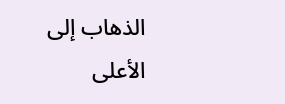الذهاب إلى الأعلى